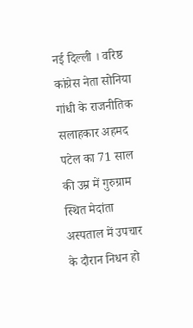नई दिल्ली । वरिष्ठ कांग्रेस नेता सोनिया गांधी के राजनीतिक सलाहकार अहमद पटेल का 71 साल की उम्र में गुरुग्राम स्थित मेदांता अस्पताल में उपचार के दौरान निधन हो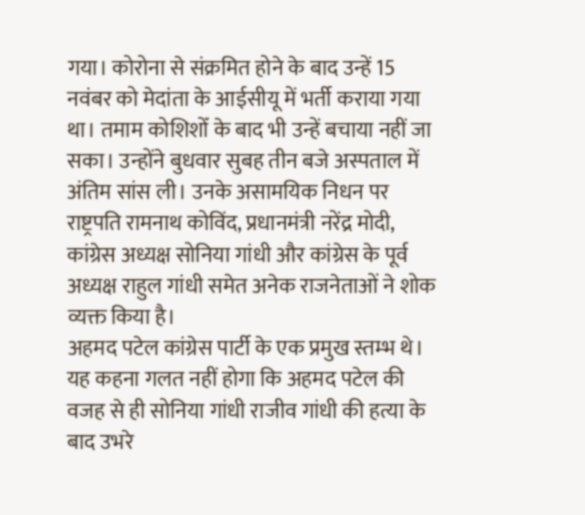गया। कोरोना से संक्रमित होने के बाद उन्हें 15 नवंबर को मेदांता के आईसीयू में भर्ती कराया गया था। तमाम कोशिशोँ के बाद भी उन्हें बचाया नहीं जा सका। उन्होंने बुधवार सुबह तीन बजे अस्पताल में अंतिम सांस ली। उनके असामयिक निधन पर राष्ट्रपति रामनाथ कोविंद, प्रधानमंत्री नरेंद्र मोदी, कांग्रेस अध्यक्ष सोनिया गांधी और कांग्रेस के पूर्व अध्यक्ष राहुल गांधी समेत अनेक राजनेताओं ने शोक व्यक्त किया है।
अहमद पटेल कांग्रेस पार्टी के एक प्रमुख स्तम्भ थे। यह कहना गलत नहीं होगा कि अहमद पटेल की वजह से ही सोनिया गांधी राजीव गांधी की हत्या के बाद उभरे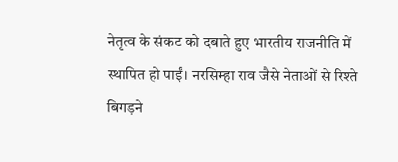नेतृत्व के संकट को दबाते हुए भारतीय राजनीति में स्थापित हो पाईं। नरसिम्हा राव जैसे नेताओं से रिश्ते बिगड़ने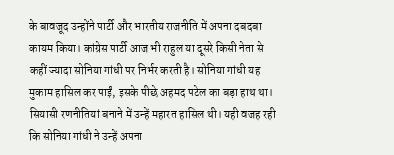के बावजूद उन्होंने पार्टी और भारतीय राजनीति में अपना दबदबा कायम किया। कांग्रेस पार्टी आज भी राहुल या दूसरे किसी नेता से कहीं ज्यादा सोनिया गांधी पर निर्भर करती है। सोनिया गांधी यह मुकाम हासिल कर पाईं, इसके पीछे अहमद पटेल का बड़ा हाथ था। सियासी रणनीतियां बनाने में उन्हें महारत हासिल थी। यही वजह रही कि सोनिया गांधी ने उन्हें अपना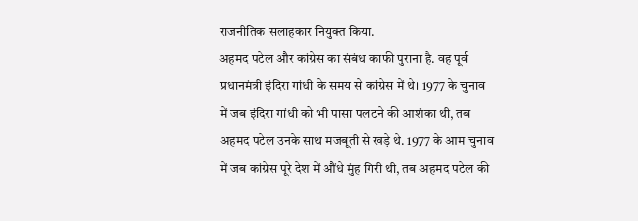राजनीतिक सलाहकार नियुक्त किया.
अहमद पटेल और कांग्रेस का संबंध काफी पुराना है. वह पूर्व प्रधानमंत्री इंदिरा गांधी के समय से कांग्रेस में थे। 1977 के चुनाव में जब इंदिरा गांधी को भी पासा पलटने की आशंका थी, तब अहमद पटेल उनके साथ मजबूती से खड़े थे. 1977 के आम चुनाव में जब कांग्रेस पूरे देश में औंधे मुंह गिरी थी, तब अहमद पटेल की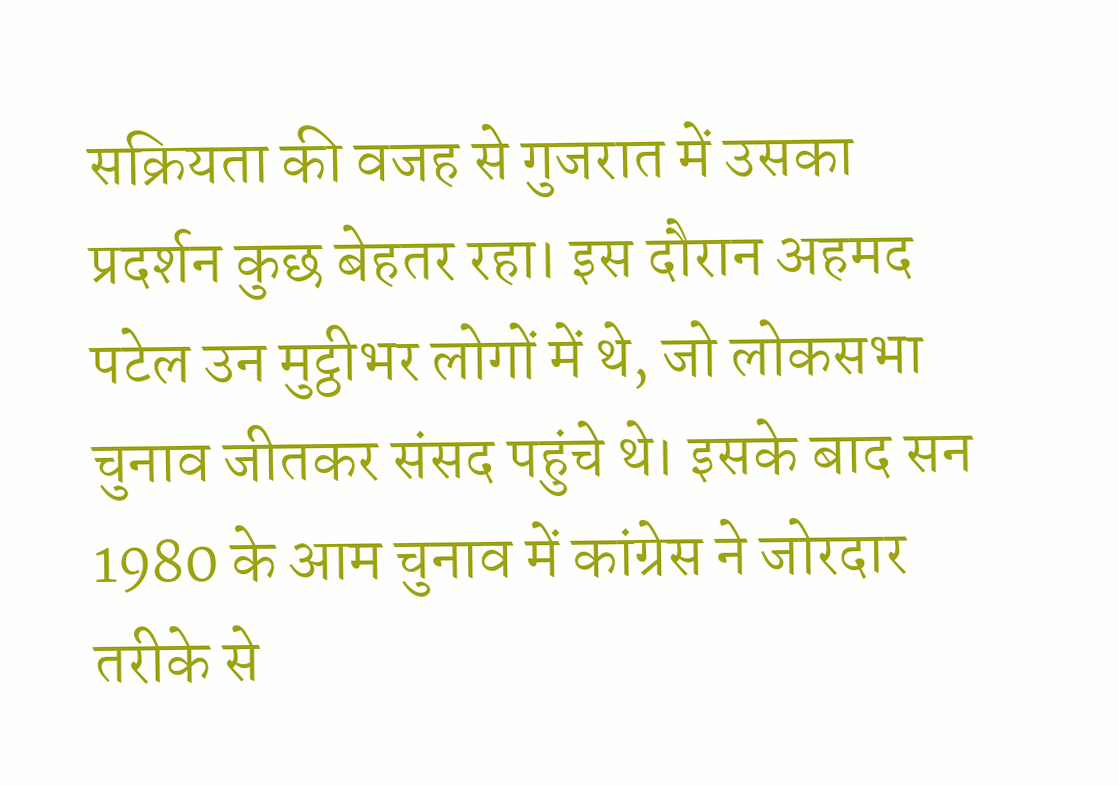सक्रियता की वजह से गुजरात में उसका प्रदर्शन कुछ बेहतर रहा। इस दौरान अहमद पटेल उन मुट्ठीभर लोगों में थे, जो लोकसभा चुनाव जीतकर संसद पहुंचे थे। इसके बाद सन 1980 के आम चुनाव में कांग्रेस ने जोरदार तरीके से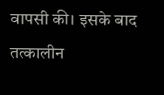वापसी की। इसके बाद तत्कालीन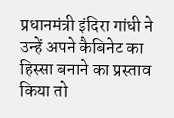प्रधानमंत्री इंदिरा गांधी ने उन्हें अपने कैबिनेट का हिस्सा बनाने का प्रस्ताव किया तो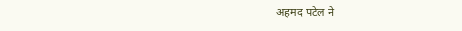अहमद पटेल ने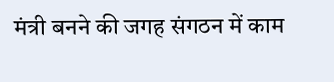मंत्री बनने की जगह संगठन में काम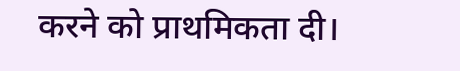करने को प्राथमिकता दी।